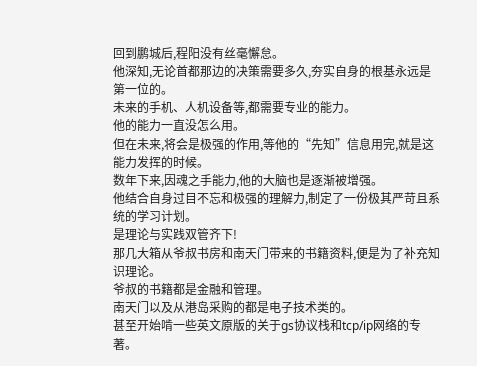回到鹏城后,程阳没有丝毫懈怠。
他深知,无论首都那边的决策需要多久,夯实自身的根基永远是第一位的。
未来的手机、人机设备等,都需要专业的能力。
他的能力一直没怎么用。
但在未来,将会是极强的作用,等他的“先知”信息用完,就是这能力发挥的时候。
数年下来,因魂之手能力,他的大脑也是逐渐被增强。
他结合自身过目不忘和极强的理解力,制定了一份极其严苛且系统的学习计划。
是理论与实践双管齐下!
那几大箱从爷叔书房和南天门带来的书籍资料,便是为了补充知识理论。
爷叔的书籍都是金融和管理。
南天门以及从港岛采购的都是电子技术类的。
甚至开始啃一些英文原版的关于gs协议栈和tcp/ip网络的专著。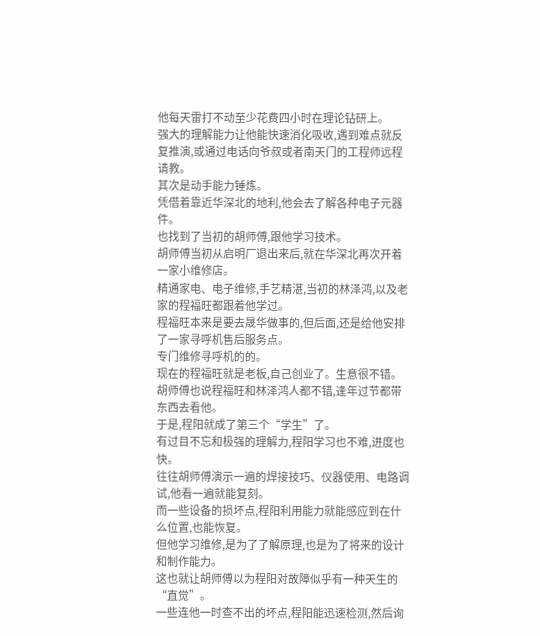他每天雷打不动至少花费四小时在理论钻研上。
强大的理解能力让他能快速消化吸收,遇到难点就反复推演,或通过电话向爷叔或者南天门的工程师远程请教。
其次是动手能力锤炼。
凭借着靠近华深北的地利,他会去了解各种电子元器件。
也找到了当初的胡师傅,跟他学习技术。
胡师傅当初从启明厂退出来后,就在华深北再次开着一家小维修店。
精通家电、电子维修,手艺精湛,当初的林泽鸿,以及老家的程福旺都跟着他学过。
程福旺本来是要去晟华做事的,但后面,还是给他安排了一家寻呼机售后服务点。
专门维修寻呼机的的。
现在的程福旺就是老板,自己创业了。生意很不错。
胡师傅也说程福旺和林泽鸿人都不错,逢年过节都带东西去看他。
于是,程阳就成了第三个“学生”了。
有过目不忘和极强的理解力,程阳学习也不难,进度也快。
往往胡师傅演示一遍的焊接技巧、仪器使用、电路调试,他看一遍就能复刻。
而一些设备的损坏点,程阳利用能力就能感应到在什么位置,也能恢复。
但他学习维修,是为了了解原理,也是为了将来的设计和制作能力。
这也就让胡师傅以为程阳对故障似乎有一种天生的“直觉”。
一些连他一时查不出的坏点,程阳能迅速检测,然后询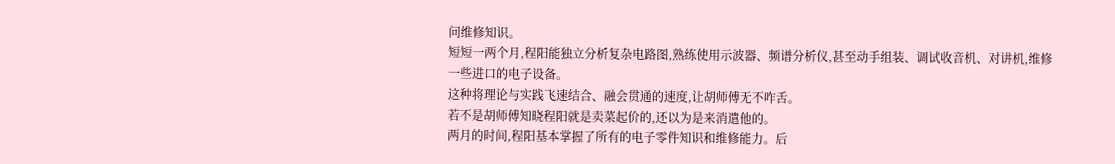问维修知识。
短短一两个月,程阳能独立分析复杂电路图,熟练使用示波器、频谱分析仪,甚至动手组装、调试收音机、对讲机,维修一些进口的电子设备。
这种将理论与实践飞速结合、融会贯通的速度,让胡师傅无不咋舌。
若不是胡师傅知晓程阳就是卖菜起价的,还以为是来消遣他的。
两月的时间,程阳基本掌握了所有的电子零件知识和维修能力。后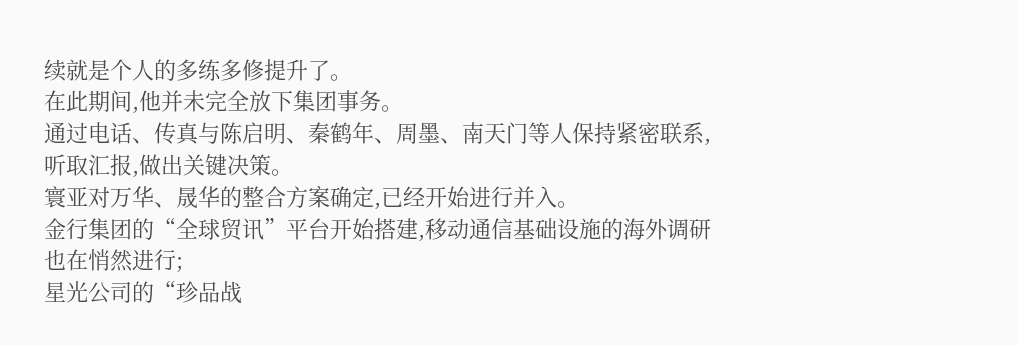续就是个人的多练多修提升了。
在此期间,他并未完全放下集团事务。
通过电话、传真与陈启明、秦鹤年、周墨、南天门等人保持紧密联系,听取汇报,做出关键决策。
寰亚对万华、晟华的整合方案确定,已经开始进行并入。
金行集团的“全球贸讯”平台开始搭建,移动通信基础设施的海外调研也在悄然进行;
星光公司的“珍品战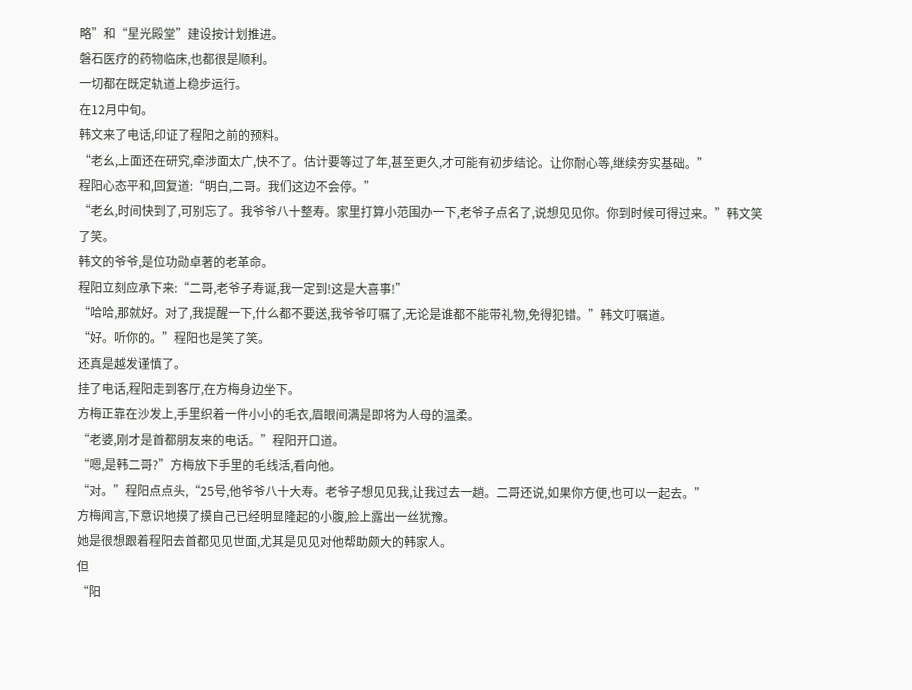略”和“星光殿堂”建设按计划推进。
磐石医疗的药物临床,也都很是顺利。
一切都在既定轨道上稳步运行。
在12月中旬。
韩文来了电话,印证了程阳之前的预料。
“老幺,上面还在研究,牵涉面太广,快不了。估计要等过了年,甚至更久,才可能有初步结论。让你耐心等,继续夯实基础。”
程阳心态平和,回复道:“明白,二哥。我们这边不会停。”
“老幺,时间快到了,可别忘了。我爷爷八十整寿。家里打算小范围办一下,老爷子点名了,说想见见你。你到时候可得过来。”韩文笑了笑。
韩文的爷爷,是位功勋卓著的老革命。
程阳立刻应承下来:“二哥,老爷子寿诞,我一定到!这是大喜事!”
“哈哈,那就好。对了,我提醒一下,什么都不要送,我爷爷叮嘱了,无论是谁都不能带礼物,免得犯错。”韩文叮嘱道。
“好。听你的。”程阳也是笑了笑。
还真是越发谨慎了。
挂了电话,程阳走到客厅,在方梅身边坐下。
方梅正靠在沙发上,手里织着一件小小的毛衣,眉眼间满是即将为人母的温柔。
“老婆,刚才是首都朋友来的电话。”程阳开口道。
“嗯,是韩二哥?”方梅放下手里的毛线活,看向他。
“对。”程阳点点头,“25号,他爷爷八十大寿。老爷子想见见我,让我过去一趟。二哥还说,如果你方便,也可以一起去。”
方梅闻言,下意识地摸了摸自己已经明显隆起的小腹,脸上露出一丝犹豫。
她是很想跟着程阳去首都见见世面,尤其是见见对他帮助颇大的韩家人。
但
“阳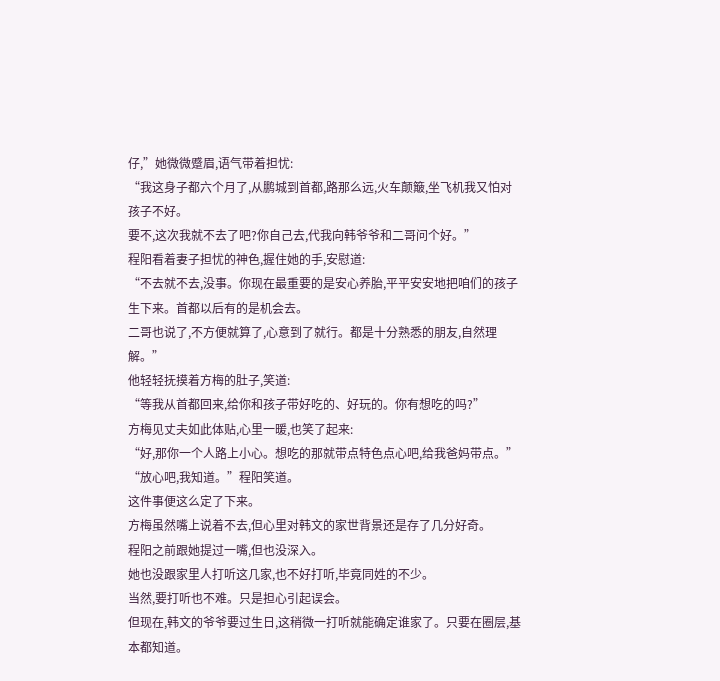仔,”她微微蹙眉,语气带着担忧:
“我这身子都六个月了,从鹏城到首都,路那么远,火车颠簸,坐飞机我又怕对孩子不好。
要不,这次我就不去了吧?你自己去,代我向韩爷爷和二哥问个好。”
程阳看着妻子担忧的神色,握住她的手,安慰道:
“不去就不去,没事。你现在最重要的是安心养胎,平平安安地把咱们的孩子生下来。首都以后有的是机会去。
二哥也说了,不方便就算了,心意到了就行。都是十分熟悉的朋友,自然理解。”
他轻轻抚摸着方梅的肚子,笑道:
“等我从首都回来,给你和孩子带好吃的、好玩的。你有想吃的吗?”
方梅见丈夫如此体贴,心里一暖,也笑了起来:
“好,那你一个人路上小心。想吃的那就带点特色点心吧,给我爸妈带点。”
“放心吧,我知道。”程阳笑道。
这件事便这么定了下来。
方梅虽然嘴上说着不去,但心里对韩文的家世背景还是存了几分好奇。
程阳之前跟她提过一嘴,但也没深入。
她也没跟家里人打听这几家,也不好打听,毕竟同姓的不少。
当然,要打听也不难。只是担心引起误会。
但现在,韩文的爷爷要过生日,这稍微一打听就能确定谁家了。只要在圈层,基本都知道。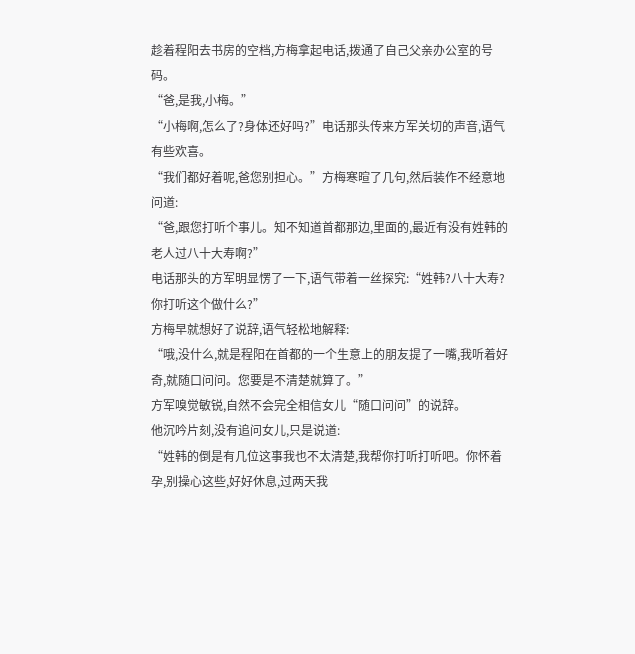趁着程阳去书房的空档,方梅拿起电话,拨通了自己父亲办公室的号码。
“爸,是我,小梅。”
“小梅啊,怎么了?身体还好吗?”电话那头传来方军关切的声音,语气有些欢喜。
“我们都好着呢,爸您别担心。”方梅寒暄了几句,然后装作不经意地问道:
“爸,跟您打听个事儿。知不知道首都那边,里面的,最近有没有姓韩的老人过八十大寿啊?”
电话那头的方军明显愣了一下,语气带着一丝探究:“姓韩?八十大寿?你打听这个做什么?”
方梅早就想好了说辞,语气轻松地解释:
“哦,没什么,就是程阳在首都的一个生意上的朋友提了一嘴,我听着好奇,就随口问问。您要是不清楚就算了。”
方军嗅觉敏锐,自然不会完全相信女儿“随口问问”的说辞。
他沉吟片刻,没有追问女儿,只是说道:
“姓韩的倒是有几位这事我也不太清楚,我帮你打听打听吧。你怀着孕,别操心这些,好好休息,过两天我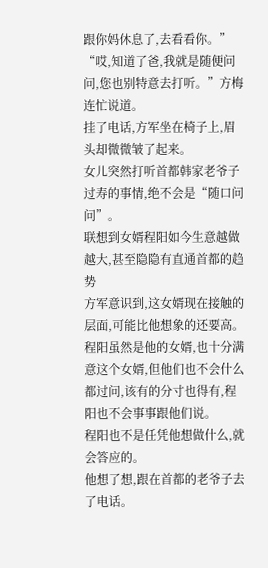跟你妈休息了,去看看你。”
“哎,知道了爸,我就是随便问问,您也别特意去打听。”方梅连忙说道。
挂了电话,方军坐在椅子上,眉头却微微皱了起来。
女儿突然打听首都韩家老爷子过寿的事情,绝不会是“随口问问”。
联想到女婿程阳如今生意越做越大,甚至隐隐有直通首都的趋势
方军意识到,这女婿现在接触的层面,可能比他想象的还要高。
程阳虽然是他的女婿,也十分满意这个女婿,但他们也不会什么都过问,该有的分寸也得有,程阳也不会事事跟他们说。
程阳也不是任凭他想做什么,就会答应的。
他想了想,跟在首都的老爷子去了电话。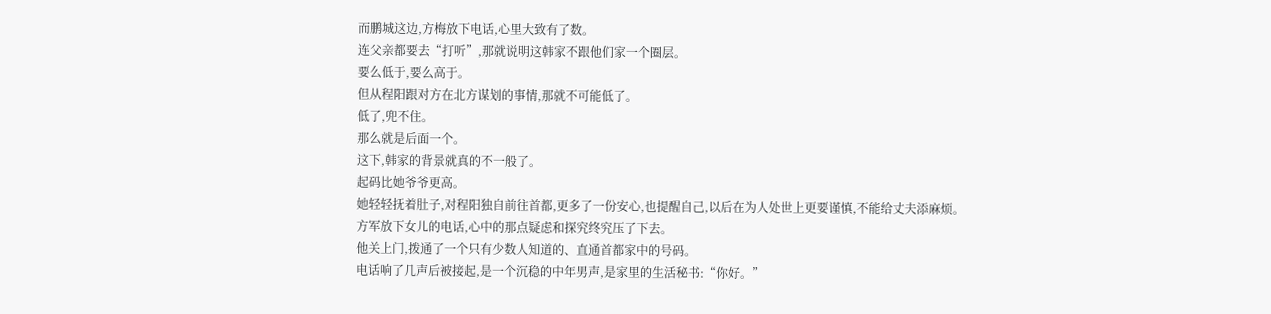而鹏城这边,方梅放下电话,心里大致有了数。
连父亲都要去“打听”,那就说明这韩家不跟他们家一个圈层。
要么低于,要么高于。
但从程阳跟对方在北方谋划的事情,那就不可能低了。
低了,兜不住。
那么就是后面一个。
这下,韩家的背景就真的不一般了。
起码比她爷爷更高。
她轻轻抚着肚子,对程阳独自前往首都,更多了一份安心,也提醒自己,以后在为人处世上更要谨慎,不能给丈夫添麻烦。
方军放下女儿的电话,心中的那点疑虑和探究终究压了下去。
他关上门,拨通了一个只有少数人知道的、直通首都家中的号码。
电话响了几声后被接起,是一个沉稳的中年男声,是家里的生活秘书:“你好。”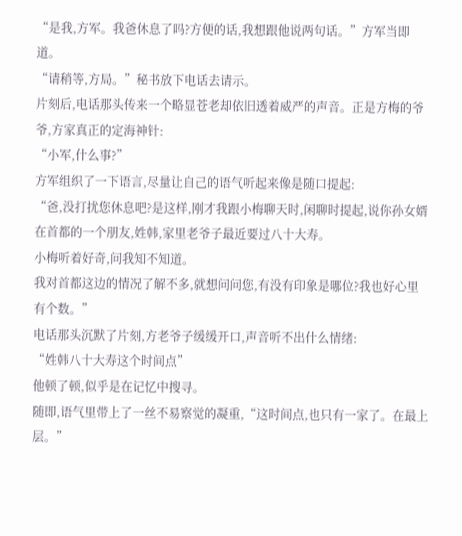“是我,方军。我爸休息了吗?方便的话,我想跟他说两句话。”方军当即道。
“请稍等,方局。”秘书放下电话去请示。
片刻后,电话那头传来一个略显苍老却依旧透着威严的声音。正是方梅的爷爷,方家真正的定海神针:
“小军,什么事?”
方军组织了一下语言,尽量让自己的语气听起来像是随口提起:
“爸,没打扰您休息吧?是这样,刚才我跟小梅聊天时,闲聊时提起,说你孙女婿在首都的一个朋友,姓韩,家里老爷子最近要过八十大寿。
小梅听着好奇,问我知不知道。
我对首都这边的情况了解不多,就想问问您,有没有印象是哪位?我也好心里有个数。”
电话那头沉默了片刻,方老爷子缓缓开口,声音听不出什么情绪:
“姓韩八十大寿这个时间点”
他顿了顿,似乎是在记忆中搜寻。
随即,语气里带上了一丝不易察觉的凝重,“这时间点,也只有一家了。在最上层。”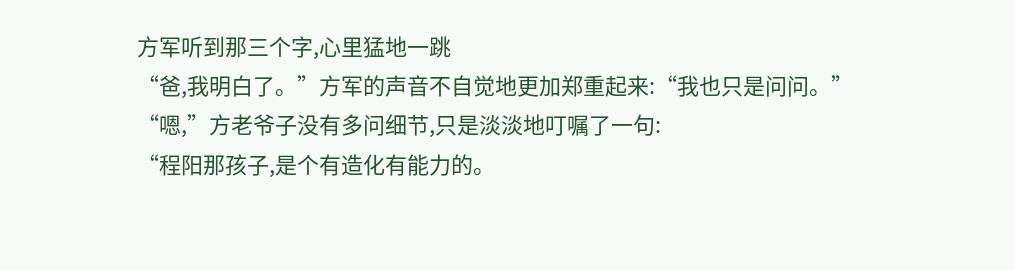方军听到那三个字,心里猛地一跳
“爸,我明白了。”方军的声音不自觉地更加郑重起来:“我也只是问问。”
“嗯,”方老爷子没有多问细节,只是淡淡地叮嘱了一句:
“程阳那孩子,是个有造化有能力的。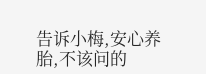告诉小梅,安心养胎,不该问的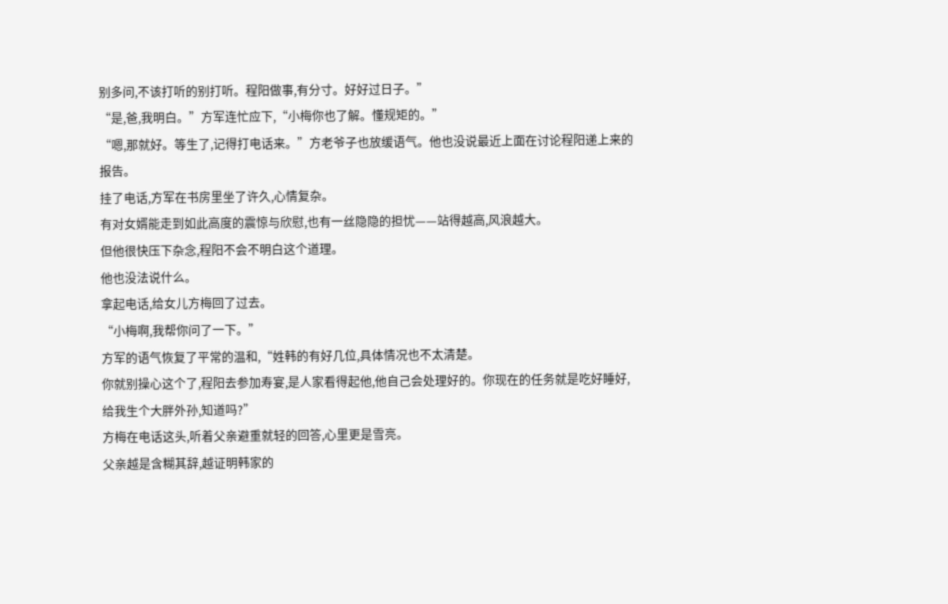别多问,不该打听的别打听。程阳做事,有分寸。好好过日子。”
“是,爸,我明白。”方军连忙应下,“小梅你也了解。懂规矩的。”
“嗯,那就好。等生了,记得打电话来。”方老爷子也放缓语气。他也没说最近上面在讨论程阳递上来的报告。
挂了电话,方军在书房里坐了许久,心情复杂。
有对女婿能走到如此高度的震惊与欣慰,也有一丝隐隐的担忧——站得越高,风浪越大。
但他很快压下杂念,程阳不会不明白这个道理。
他也没法说什么。
拿起电话,给女儿方梅回了过去。
“小梅啊,我帮你问了一下。”
方军的语气恢复了平常的温和,“姓韩的有好几位,具体情况也不太清楚。
你就别操心这个了,程阳去参加寿宴,是人家看得起他,他自己会处理好的。你现在的任务就是吃好睡好,给我生个大胖外孙,知道吗?”
方梅在电话这头,听着父亲避重就轻的回答,心里更是雪亮。
父亲越是含糊其辞,越证明韩家的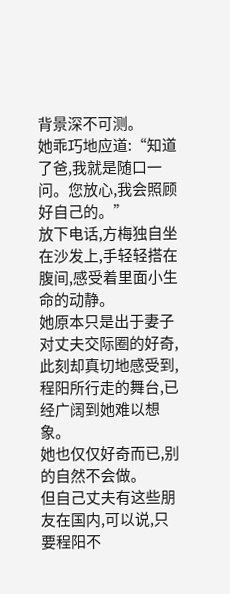背景深不可测。
她乖巧地应道:“知道了爸,我就是随口一问。您放心,我会照顾好自己的。”
放下电话,方梅独自坐在沙发上,手轻轻搭在腹间,感受着里面小生命的动静。
她原本只是出于妻子对丈夫交际圈的好奇,此刻却真切地感受到,程阳所行走的舞台,已经广阔到她难以想象。
她也仅仅好奇而已,别的自然不会做。
但自己丈夫有这些朋友在国内,可以说,只要程阳不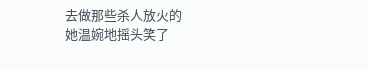去做那些杀人放火的
她温婉地摇头笑了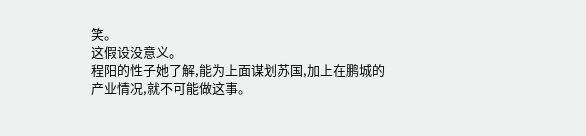笑。
这假设没意义。
程阳的性子她了解,能为上面谋划苏国,加上在鹏城的产业情况,就不可能做这事。